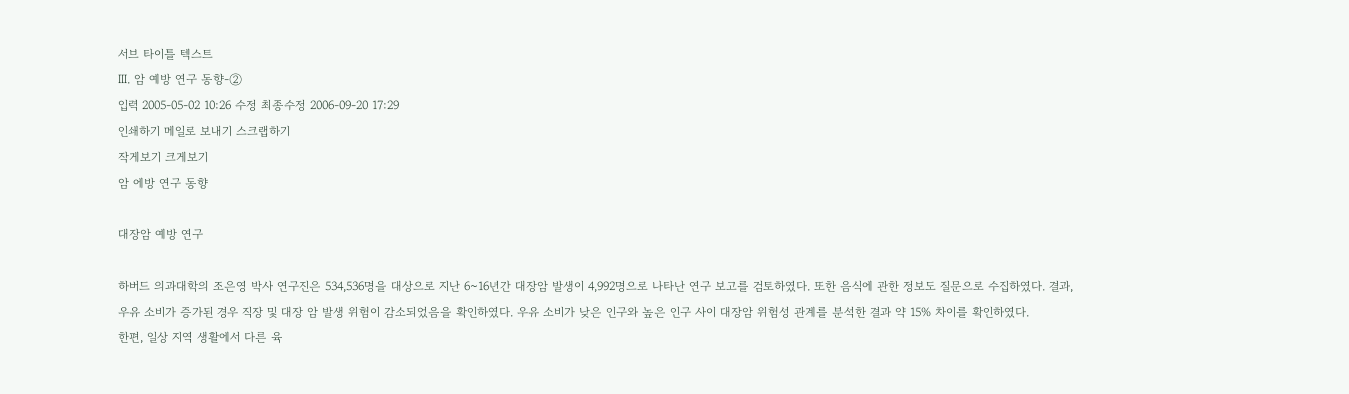서브 타이틀 텍스트
Ⅲ. 암 예방 연구 동향-②
입력 2005-05-02 10:26 수정 최종수정 2006-09-20 17:29
인쇄하기 메일로 보내기 스크랩하기
작게보기 크게보기
암 에방 연구 동향

대장암 예방 연구

하버드 의과대학의 조은영 박사 연구진은 534,536명을 대상으로 지난 6~16년간 대장암 발생이 4,992명으로 나타난 연구 보고를 검토하였다. 또한 음식에 관한 정보도 질문으로 수집하였다. 결과, 우유 소비가 증가된 경우 직장 및 대장 암 발생 위험이 감소되었음을 확인하였다. 우유 소비가 낮은 인구와 높은 인구 사이 대장암 위험성 관계를 분석한 결과 약 15% 차이를 확인하였다.
한편, 일상 지역 생활에서 다른 육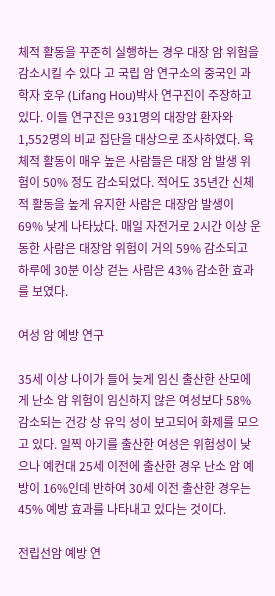체적 활동을 꾸준히 실행하는 경우 대장 암 위험을 감소시킬 수 있다 고 국립 암 연구소의 중국인 과학자 호우 (Lifang Hou)박사 연구진이 주장하고 있다. 이들 연구진은 931명의 대장암 환자와 1,552명의 비교 집단을 대상으로 조사하였다. 육체적 활동이 매우 높은 사람들은 대장 암 발생 위험이 50% 정도 감소되었다. 적어도 35년간 신체적 활동을 높게 유지한 사람은 대장암 발생이 69% 낮게 나타났다. 매일 자전거로 2시간 이상 운동한 사람은 대장암 위험이 거의 59% 감소되고 하루에 30분 이상 걷는 사람은 43% 감소한 효과를 보였다.

여성 암 예방 연구

35세 이상 나이가 들어 늦게 임신 출산한 산모에게 난소 암 위험이 임신하지 않은 여성보다 58% 감소되는 건강 상 유익 성이 보고되어 화제를 모으고 있다. 일찍 아기를 출산한 여성은 위험성이 낮으나 예컨대 25세 이전에 출산한 경우 난소 암 예방이 16%인데 반하여 30세 이전 출산한 경우는 45% 예방 효과를 나타내고 있다는 것이다.

전립선암 예방 연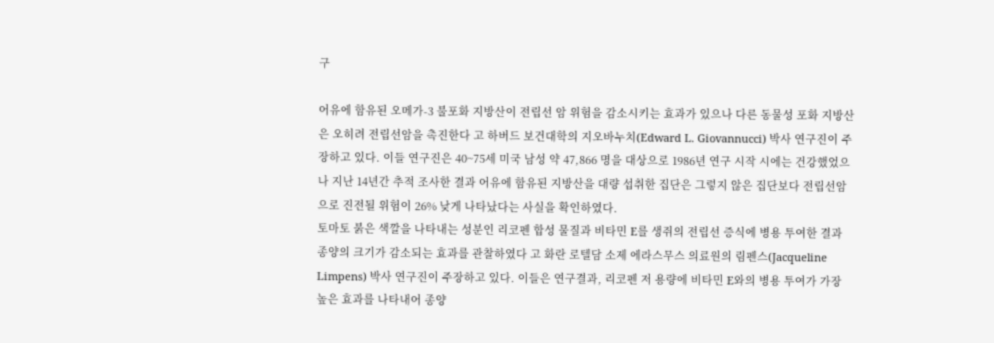구

어유에 함유된 오메가-3 불포화 지방산이 전립선 암 위험을 감소시키는 효과가 있으나 다른 동물성 포화 지방산은 오히려 전립선암을 촉진한다 고 하버드 보건대학의 지오바누치(Edward L. Giovannucci) 박사 연구진이 주장하고 있다. 이들 연구진은 40~75세 미국 남성 약 47,866 명을 대상으로 1986년 연구 시작 시에는 건강했었으나 지난 14년간 추적 조사한 결과 어유에 함유된 지방산을 대량 섭취한 집단은 그렇지 않은 집단보다 전립선암으로 진전될 위험이 26% 낮게 나타났다는 사실을 확인하였다.
토마토 붉은 색깔을 나타내는 성분인 리코펜 합성 물질과 비타민 E를 생쥐의 전립선 증식에 병용 투여한 결과 종양의 크기가 감소되는 효과를 관찰하였다 고 화란 로텔담 소제 에라스무스 의료원의 림펜스(Jacqueline Limpens) 박사 연구진이 주장하고 있다. 이들은 연구결과, 리코펜 저 용량에 비타민 E와의 병용 투여가 가장 높은 효과를 나타내어 종양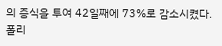의 증식을 투여 42일째에 73%로 감소시켰다.
폴리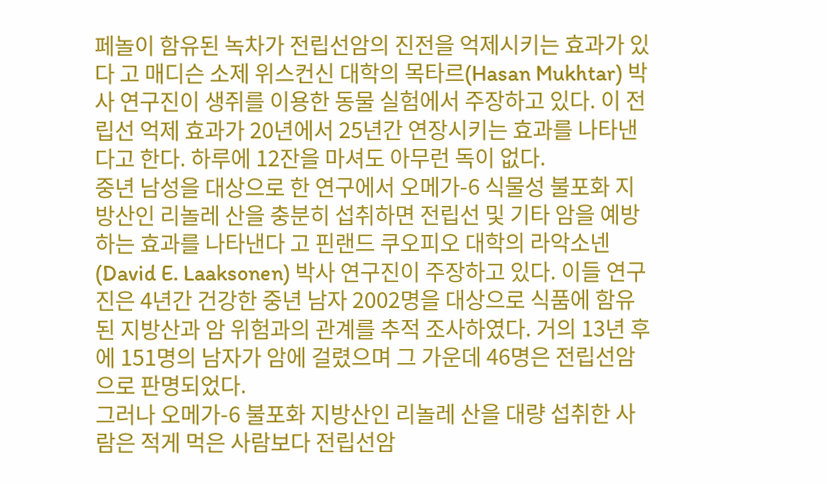페놀이 함유된 녹차가 전립선암의 진전을 억제시키는 효과가 있다 고 매디슨 소제 위스컨신 대학의 목타르(Hasan Mukhtar) 박사 연구진이 생쥐를 이용한 동물 실험에서 주장하고 있다. 이 전립선 억제 효과가 20년에서 25년간 연장시키는 효과를 나타낸다고 한다. 하루에 12잔을 마셔도 아무런 독이 없다.
중년 남성을 대상으로 한 연구에서 오메가-6 식물성 불포화 지방산인 리놀레 산을 충분히 섭취하면 전립선 및 기타 암을 예방하는 효과를 나타낸다 고 핀랜드 쿠오피오 대학의 라악소넨(David E. Laaksonen) 박사 연구진이 주장하고 있다. 이들 연구진은 4년간 건강한 중년 남자 2002명을 대상으로 식품에 함유된 지방산과 암 위험과의 관계를 추적 조사하였다. 거의 13년 후에 151명의 남자가 암에 걸렸으며 그 가운데 46명은 전립선암으로 판명되었다.
그러나 오메가-6 불포화 지방산인 리놀레 산을 대량 섭취한 사람은 적게 먹은 사람보다 전립선암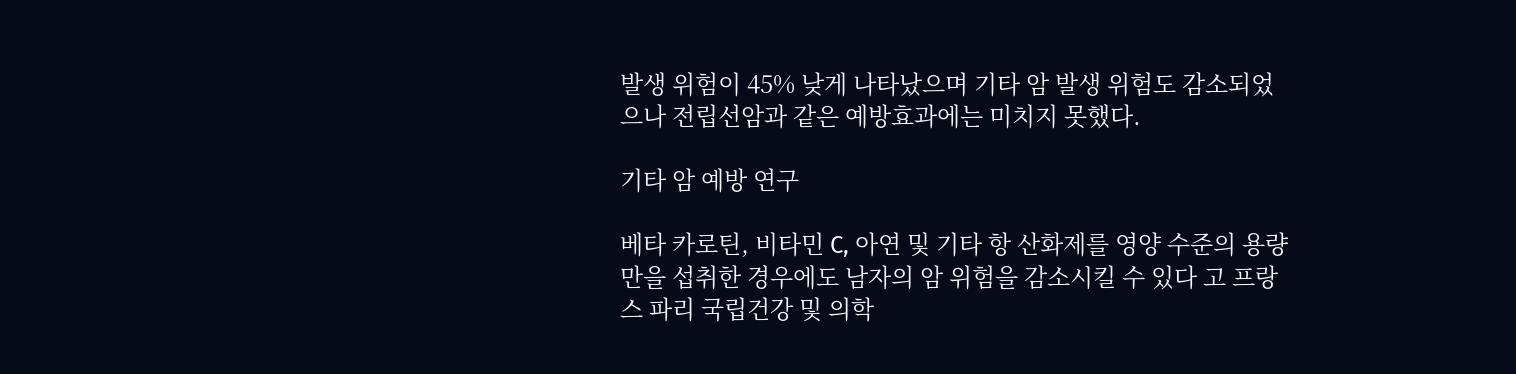발생 위험이 45% 낮게 나타났으며 기타 암 발생 위험도 감소되었으나 전립선암과 같은 예방효과에는 미치지 못했다.

기타 암 예방 연구

베타 카로틴, 비타민 C, 아연 및 기타 항 산화제를 영양 수준의 용량만을 섭취한 경우에도 남자의 암 위험을 감소시킬 수 있다 고 프랑스 파리 국립건강 및 의학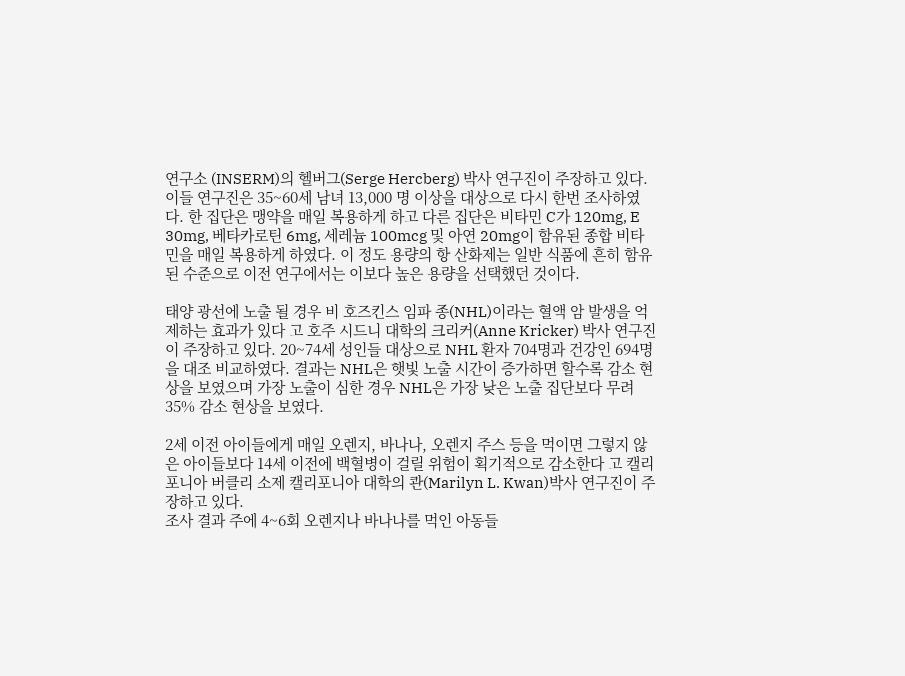연구소 (INSERM)의 헬버그(Serge Hercberg) 박사 연구진이 주장하고 있다. 이들 연구진은 35~60세 남녀 13,000 명 이상을 대상으로 다시 한번 조사하였다. 한 집단은 맹약을 매일 복용하게 하고 다른 집단은 비타민 C가 120mg, E 30mg, 베타카로틴 6mg, 세레늄 100mcg 및 아연 20mg이 함유된 종합 비타민을 매일 복용하게 하였다. 이 정도 용량의 항 산화제는 일반 식품에 흔히 함유된 수준으로 이전 연구에서는 이보다 높은 용량을 선택했던 것이다.

태양 광선에 노출 될 경우 비 호즈킨스 임파 종(NHL)이라는 혈액 암 발생을 억제하는 효과가 있다 고 호주 시드니 대학의 크리커(Anne Kricker) 박사 연구진이 주장하고 있다. 20~74세 성인들 대상으로 NHL 환자 704명과 건강인 694명을 대조 비교하였다. 결과는 NHL은 햇빛 노출 시간이 증가하면 할수록 감소 현상을 보였으며 가장 노출이 심한 경우 NHL은 가장 낮은 노출 집단보다 무려 35% 감소 현상을 보였다.

2세 이전 아이들에게 매일 오렌지, 바나나, 오렌지 주스 등을 먹이면 그렇지 않은 아이들보다 14세 이전에 백혈병이 걸릴 위험이 획기적으로 감소한다 고 캘리포니아 버클리 소제 캘리포니아 대학의 콴(Marilyn L. Kwan)박사 연구진이 주장하고 있다.
조사 결과 주에 4~6회 오렌지나 바나나를 먹인 아동들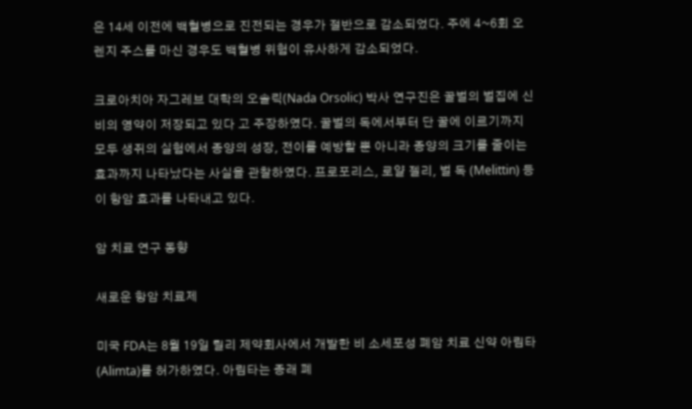은 14세 이전에 백혈병으로 진전되는 경우가 절반으로 감소되었다. 주에 4~6회 오렌지 주스를 마신 경우도 백혈병 위험이 유사하게 감소되었다.

크로아치아 자그레브 대학의 오솔릭(Nada Orsolic) 박사 연구진은 꿀벌의 벌집에 신비의 영약이 저장되고 있다 고 주장하였다. 꿀벌의 독에서부터 단 꿀에 이르기까지 모두 생쥐의 실험에서 종양의 성장, 전이를 예방할 뿐 아니라 종양의 크기를 줄이는 효과까지 나타났다는 사실을 관찰하였다. 프로포리스, 로얄 젤리, 벌 독 (Melittin) 등이 항암 효과를 나타내고 있다.

암 치료 연구 동향

새로운 항암 치료제

미국 FDA는 8월 19일 릴리 제약회사에서 개발한 비 소세포성 폐암 치료 신약 아림타(Alimta)를 허가하였다. 아림타는 종래 폐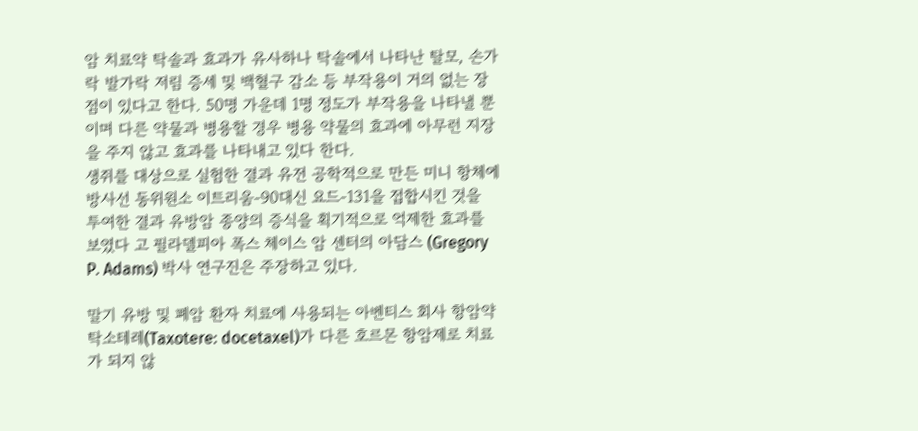암 치료약 탁솔과 효과가 유사하나 탁솔에서 나타난 탈모, 손가락 발가락 저림 증세 및 백혈구 감소 등 부작용이 거의 없는 장점이 있다고 한다. 50명 가운데 1명 정도가 부작용을 나타낼 뿐이며 다른 약물과 병용할 경우 병용 약물의 효과에 아무런 지장을 주지 않고 효과를 나타내고 있다 한다.
생쥐를 대상으로 실험한 결과 유전 공학적으로 만든 미니 항체에 방사선 동위원소 이트리움-90대신 요드-131을 접합시킨 것을 투여한 결과 유방암 종양의 증식을 획기적으로 억제한 효과를 보였다 고 필라델피아 폭스 체이스 암 센터의 아담스 (Gregory P. Adams) 박사 연구진은 주장하고 있다.

말기 유방 및 폐암 환자 치료에 사용되는 아벤티스 회사 항암약 탁소테레(Taxotere: docetaxel)가 다른 호르몬 항암제로 치료가 되지 않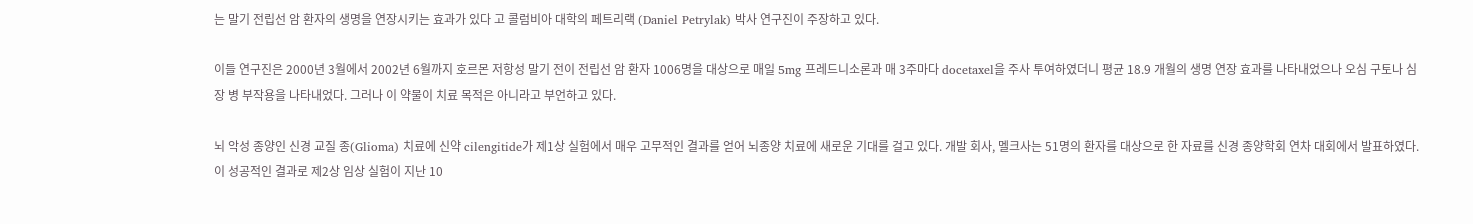는 말기 전립선 암 환자의 생명을 연장시키는 효과가 있다 고 콜럼비아 대학의 페트리랙 (Daniel Petrylak) 박사 연구진이 주장하고 있다.

이들 연구진은 2000년 3월에서 2002년 6월까지 호르몬 저항성 말기 전이 전립선 암 환자 1006명을 대상으로 매일 5mg 프레드니소론과 매 3주마다 docetaxel을 주사 투여하였더니 평균 18.9 개월의 생명 연장 효과를 나타내었으나 오심 구토나 심장 병 부작용을 나타내었다. 그러나 이 약물이 치료 목적은 아니라고 부언하고 있다.

뇌 악성 종양인 신경 교질 종(Glioma) 치료에 신약 cilengitide가 제1상 실험에서 매우 고무적인 결과를 얻어 뇌종양 치료에 새로운 기대를 걸고 있다. 개발 회사, 멜크사는 51명의 환자를 대상으로 한 자료를 신경 종양학회 연차 대회에서 발표하였다. 이 성공적인 결과로 제2상 임상 실험이 지난 10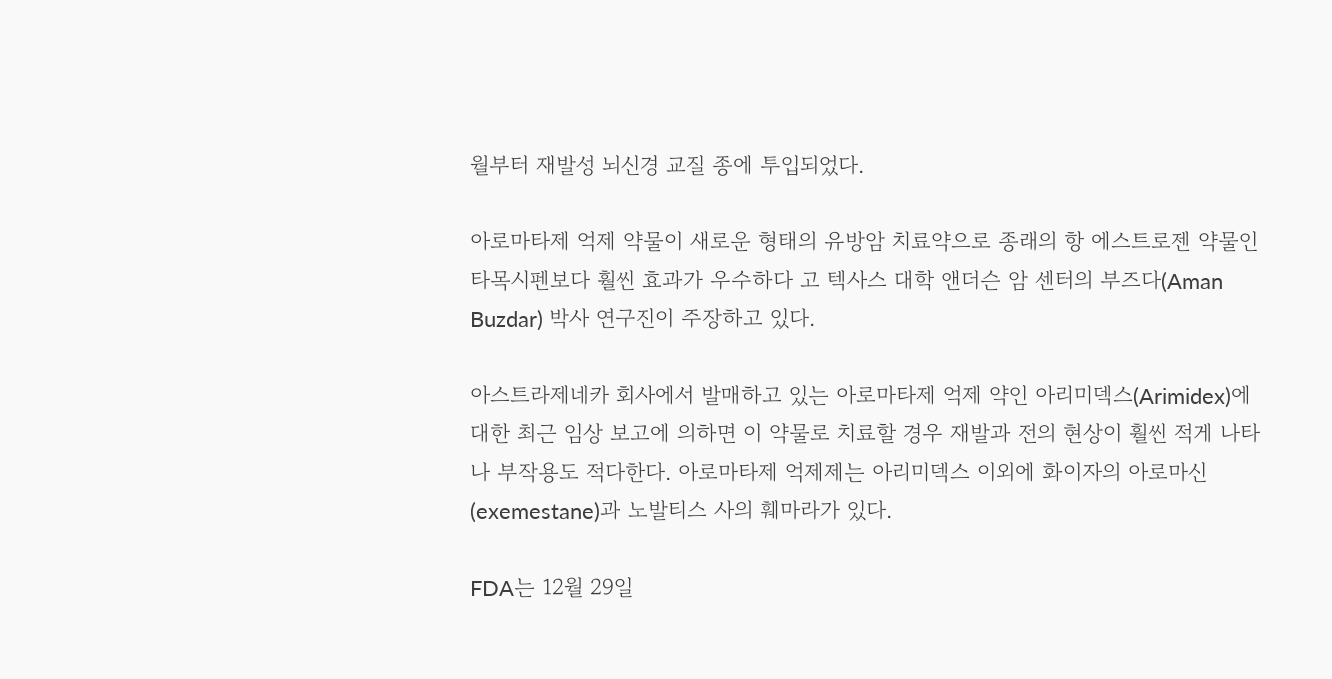월부터 재발성 뇌신경 교질 종에 투입되었다.

아로마타제 억제 약물이 새로운 형태의 유방암 치료약으로 종래의 항 에스트로젠 약물인 타목시펜보다 훨씬 효과가 우수하다 고 텍사스 대학 앤더슨 암 센터의 부즈다(Aman Buzdar) 박사 연구진이 주장하고 있다.

아스트라제네카 회사에서 발매하고 있는 아로마타제 억제 약인 아리미덱스(Arimidex)에 대한 최근 임상 보고에 의하면 이 약물로 치료할 경우 재발과 전의 현상이 훨씬 적게 나타나 부작용도 적다한다. 아로마타제 억제제는 아리미덱스 이외에 화이자의 아로마신 (exemestane)과 노발티스 사의 훼마라가 있다.

FDA는 12월 29일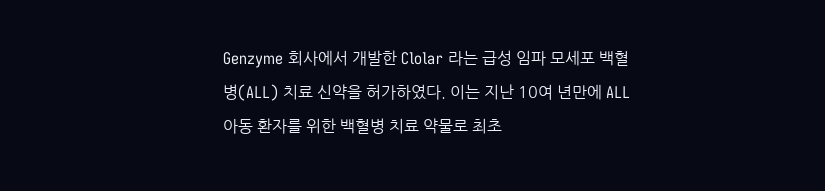Genzyme 회사에서 개발한 Clolar 라는 급성 임파 모세포 백혈병(ALL) 치료 신약을 허가하였다. 이는 지난 10여 년만에 ALL 아동 환자를 위한 백혈병 치료 약물로 최초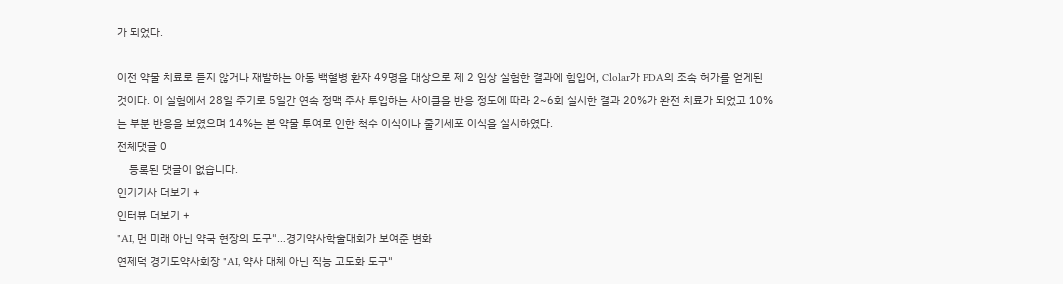가 되었다.

이전 약물 치료로 듣지 않거나 재발하는 아동 백혈병 환자 49명을 대상으로 제 2 임상 실험한 결과에 힘입어, Clolar가 FDA의 조속 허가를 얻게된 것이다. 이 실험에서 28일 주기로 5일간 연속 정맥 주사 투입하는 사이클을 반응 정도에 따라 2~6회 실시한 결과 20%가 완전 치료가 되었고 10%는 부분 반응을 보였으며 14%는 본 약물 투여로 인한 척수 이식이나 줄기세포 이식을 실시하였다.
전체댓글 0
    등록된 댓글이 없습니다.
인기기사 더보기 +
인터뷰 더보기 +
"AI, 먼 미래 아닌 약국 현장의 도구"…경기약사학술대회가 보여준 변화
연제덕 경기도약사회장 "AI, 약사 대체 아닌 직능 고도화 도구"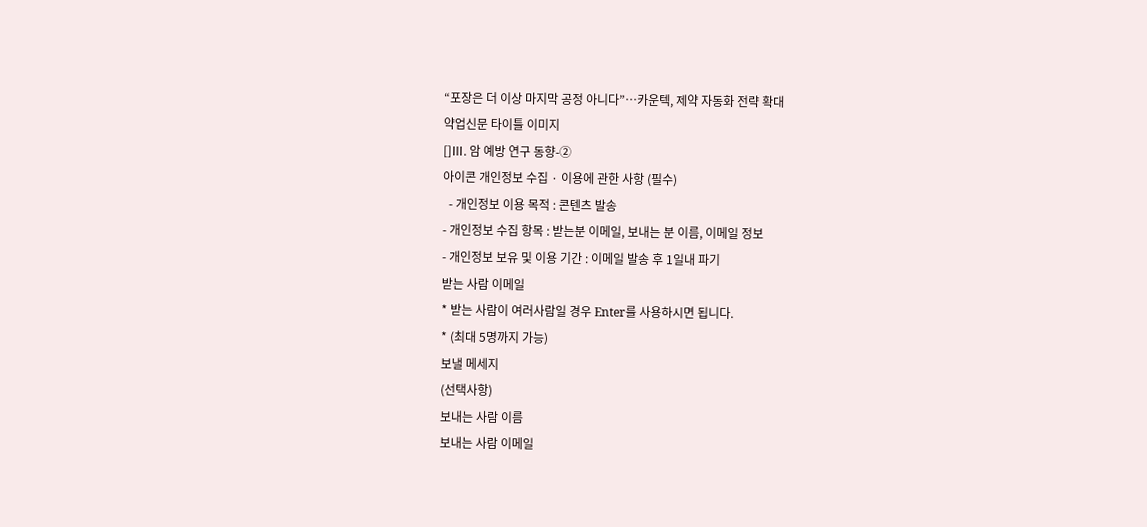“포장은 더 이상 마지막 공정 아니다”…카운텍, 제약 자동화 전략 확대
약업신문 타이틀 이미지
[]Ⅲ. 암 예방 연구 동향-②
아이콘 개인정보 수집 · 이용에 관한 사항 (필수)
  - 개인정보 이용 목적 : 콘텐츠 발송
- 개인정보 수집 항목 : 받는분 이메일, 보내는 분 이름, 이메일 정보
- 개인정보 보유 및 이용 기간 : 이메일 발송 후 1일내 파기
받는 사람 이메일
* 받는 사람이 여러사람일 경우 Enter를 사용하시면 됩니다.
* (최대 5명까지 가능)
보낼 메세지
(선택사항)
보내는 사람 이름
보내는 사람 이메일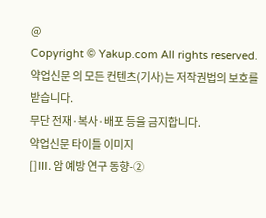@
Copyright © Yakup.com All rights reserved.
약업신문 의 모든 컨텐츠(기사)는 저작권법의 보호를 받습니다.
무단 전재·복사·배포 등을 금지합니다.
약업신문 타이틀 이미지
[]Ⅲ. 암 예방 연구 동향-②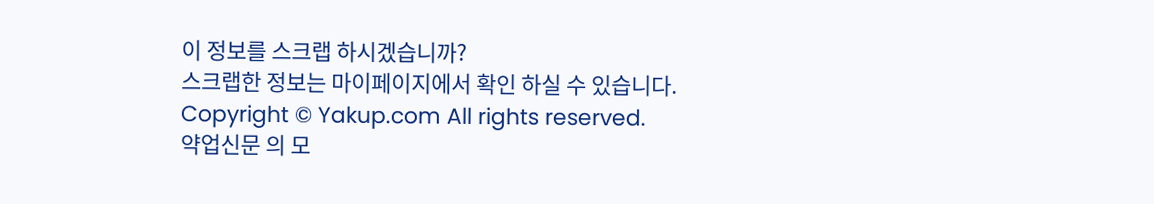이 정보를 스크랩 하시겠습니까?
스크랩한 정보는 마이페이지에서 확인 하실 수 있습니다.
Copyright © Yakup.com All rights reserved.
약업신문 의 모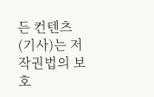든 컨텐츠(기사)는 저작권법의 보호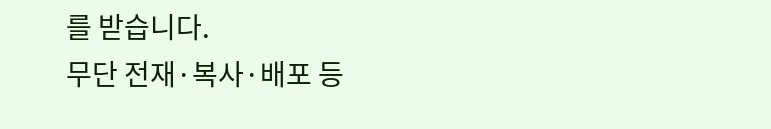를 받습니다.
무단 전재·복사·배포 등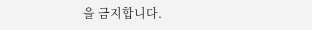을 금지합니다.